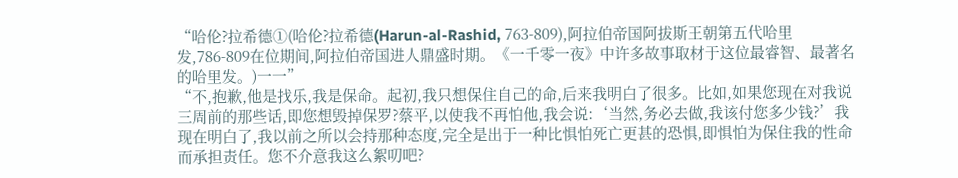“哈伦?拉希德①(哈伦?拉希德(Harun-al-Rashid, 763-809),阿拉伯帝国阿拔斯王朝第五代哈里发,786-809在位期间,阿拉伯帝国进人鼎盛时期。《一千零一夜》中许多故事取材于这位最睿智、最著名的哈里发。)一一”
“不,抱歉,他是找乐,我是保命。起初,我只想保住自己的命,后来我明白了很多。比如,如果您现在对我说三周前的那些话,即您想毁掉保罗?蔡平,以使我不再怕他,我会说:‘当然,务必去做,我该付您多少钱?’我现在明白了,我以前之所以会持那种态度,完全是出于一种比惧怕死亡更甚的恐惧,即惧怕为保住我的性命而承担责任。您不介意我这么絮叨吧?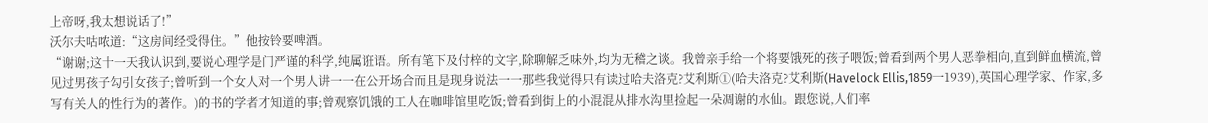上帝呀,我太想说话了!”
沃尔夫咕哝道:“这房间经受得住。”他按铃要啤酒。
“谢谢;这十一天我认识到,要说心理学是门严谨的科学,纯属诳语。所有笔下及付梓的文字,除聊解乏味外,均为无稽之谈。我曾亲手给一个将要饿死的孩子喂饭;曾看到两个男人恶拳相向,直到鲜血横流,曾见过男孩子勾引女孩子;曾听到一个女人对一个男人讲一一在公开场合而且是现身说法一一那些我觉得只有读过哈夫洛克?艾利斯①(哈夫洛克?艾利斯(Havelock Ellis,1859一1939),英国心理学家、作家,多写有关人的性行为的著作。)的书的学者才知道的事;曾观察饥饿的工人在咖啡馆里吃饭;曾看到街上的小混混从排水沟里捡起一朵凋谢的水仙。跟您说,人们率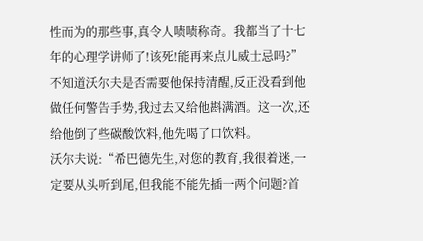性而为的那些事,真令人啧啧称奇。我都当了十七年的心理学讲师了!该死!能再来点儿威士忌吗?”
不知道沃尔夫是否需要他保持清醒,反正没看到他做任何警告手势,我过去又给他斟满酒。这一次,还给他倒了些碳酸饮料,他先喝了口饮料。
沃尔夫说:“希巴德先生,对您的教育,我很着迷,一定要从头听到尾,但我能不能先插一两个问题?首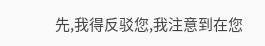先,我得反驳您,我注意到在您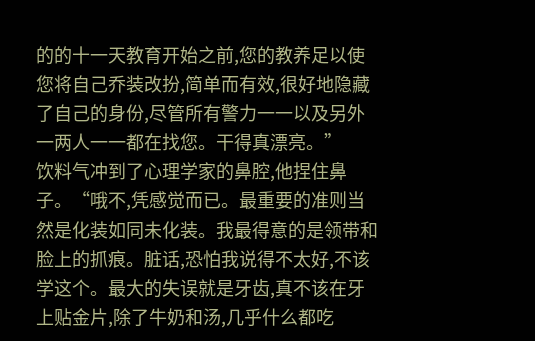的的十一天教育开始之前,您的教养足以使您将自己乔装改扮,简单而有效,很好地隐藏了自己的身份,尽管所有警力一一以及另外一两人一一都在找您。干得真漂亮。”
饮料气冲到了心理学家的鼻腔,他捏住鼻子。“哦不,凭感觉而已。最重要的准则当然是化装如同未化装。我最得意的是领带和脸上的抓痕。脏话,恐怕我说得不太好,不该学这个。最大的失误就是牙齿,真不该在牙上贴金片,除了牛奶和汤,几乎什么都吃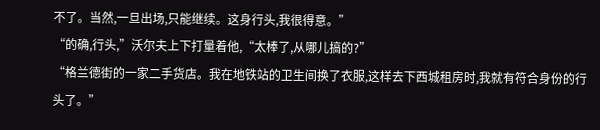不了。当然,一旦出场,只能继续。这身行头,我很得意。”
“的确,行头,”沃尔夫上下打量着他,“太棒了,从哪儿搞的?”
“格兰德街的一家二手货店。我在地铁站的卫生间换了衣服,这样去下西城租房时,我就有符合身份的行头了。”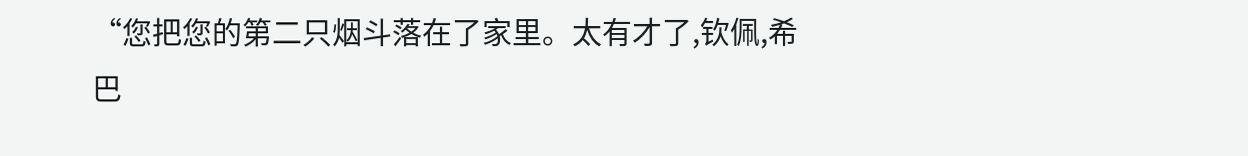“您把您的第二只烟斗落在了家里。太有才了,钦佩,希巴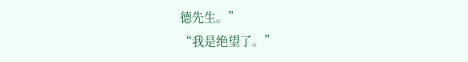德先生。”
“我是绝望了。”